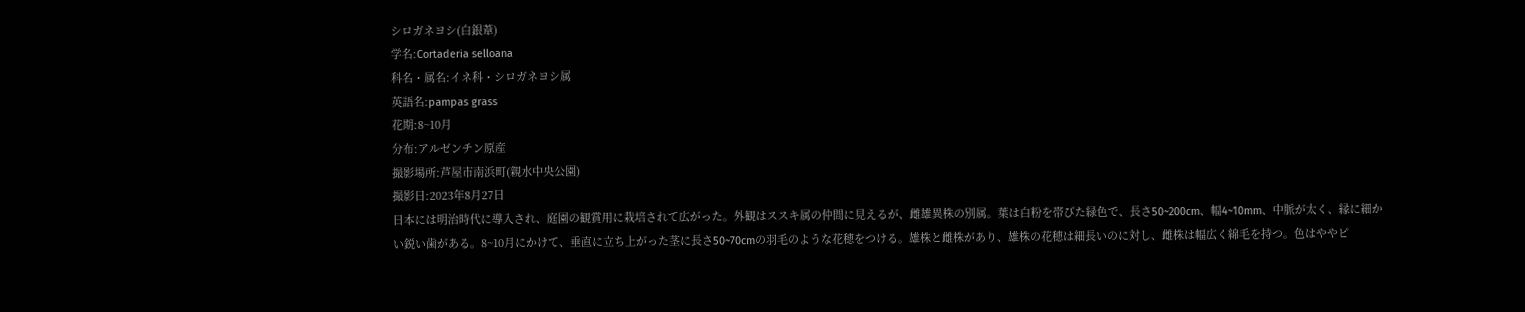シロガネヨシ(白銀葦)
学名:Cortaderia selloana
科名・属名:イネ科・シロガネヨシ属
英語名:pampas grass
花期:8~10月
分布:アルゼンチン原産
撮影場所:芦屋市南浜町(親水中央公園)
撮影日:2023年8月27日
日本には明治時代に導入され、庭園の観賞用に栽培されて広がった。外観はススキ属の仲間に見えるが、雌雄異株の別属。葉は白粉を帯びた緑色で、長さ50~200cm、幅4~10mm、中脈が太く、縁に細かい鋭い歯がある。8~10月にかけて、垂直に立ち上がった茎に長さ50~70cmの羽毛のような花穂をつける。雄株と雌株があり、雄株の花穂は細長いのに対し、雌株は幅広く綿毛を持つ。色はややピ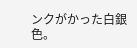ンクがかった白銀色。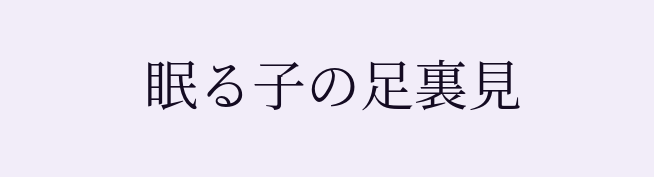眠る子の足裏見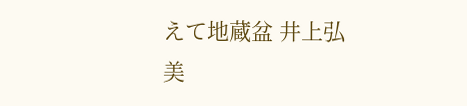えて地蔵盆 井上弘美